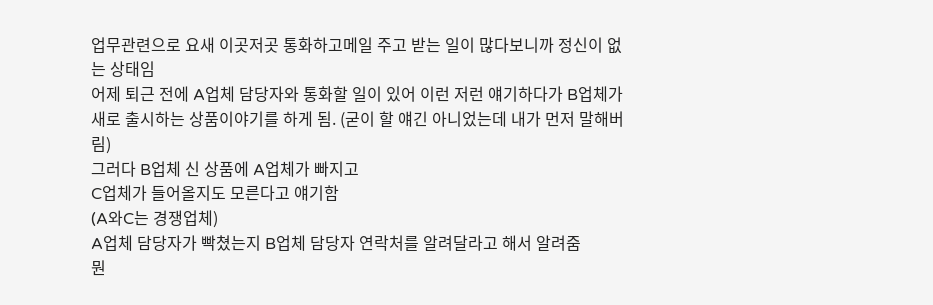업무관련으로 요새 이곳저곳 통화하고메일 주고 받는 일이 많다보니까 정신이 없는 상태임
어제 퇴근 전에 A업체 담당자와 통화할 일이 있어 이런 저런 얘기하다가 B업체가 새로 출시하는 상품이야기를 하게 됨. (굳이 할 얘긴 아니었는데 내가 먼저 말해버림)
그러다 B업체 신 상품에 A업체가 빠지고
C업체가 들어올지도 모른다고 얘기함
(A와C는 경쟁업체)
A업체 담당자가 빡쳤는지 B업체 담당자 연락처를 알려달라고 해서 알려줌
뭔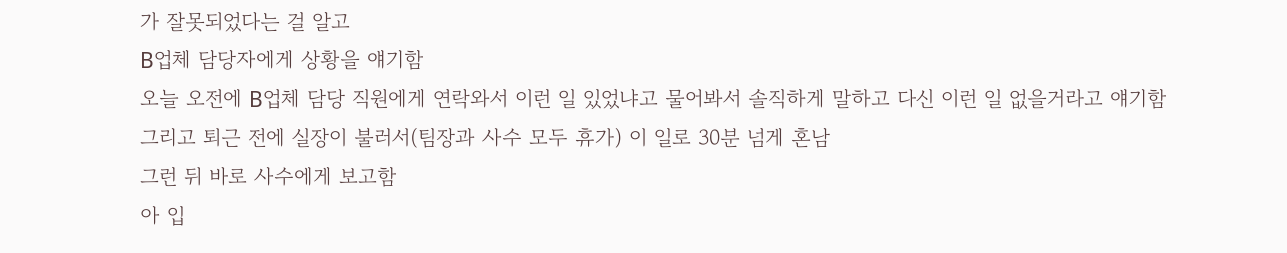가 잘못되었다는 걸 알고
B업체 담당자에게 상황을 얘기함
오늘 오전에 B업체 담당 직원에게 연락와서 이런 일 있었냐고 물어봐서 솔직하게 말하고 다신 이런 일 없을거라고 얘기함
그리고 퇴근 전에 실장이 불러서(팀장과 사수 모두 휴가) 이 일로 30분 넘게 혼남
그런 뒤 바로 사수에게 보고함
아 입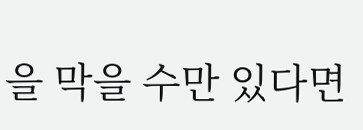을 막을 수만 있다면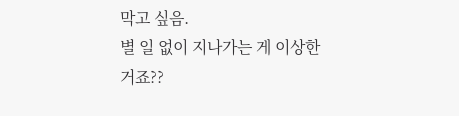막고 싶음.
별 일 없이 지나가는 게 이상한거죠??